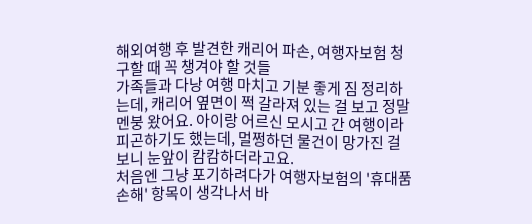해외여행 후 발견한 캐리어 파손, 여행자보험 청구할 때 꼭 챙겨야 할 것들
가족들과 다낭 여행 마치고 기분 좋게 짐 정리하는데, 캐리어 옆면이 쩍 갈라져 있는 걸 보고 정말 멘붕 왔어요. 아이랑 어르신 모시고 간 여행이라 피곤하기도 했는데, 멀쩡하던 물건이 망가진 걸 보니 눈앞이 캄캄하더라고요.
처음엔 그냥 포기하려다가 여행자보험의 '휴대품 손해' 항목이 생각나서 바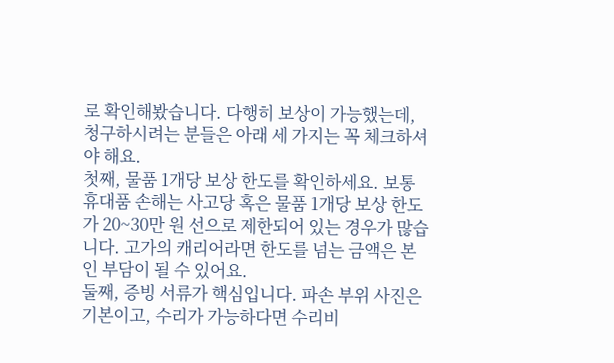로 확인해봤습니다. 다행히 보상이 가능했는데, 청구하시려는 분들은 아래 세 가지는 꼭 체크하셔야 해요.
첫째, 물품 1개당 보상 한도를 확인하세요. 보통 휴대품 손해는 사고당 혹은 물품 1개당 보상 한도가 20~30만 원 선으로 제한되어 있는 경우가 많습니다. 고가의 캐리어라면 한도를 넘는 금액은 본인 부담이 될 수 있어요.
둘째, 증빙 서류가 핵심입니다. 파손 부위 사진은 기본이고, 수리가 가능하다면 수리비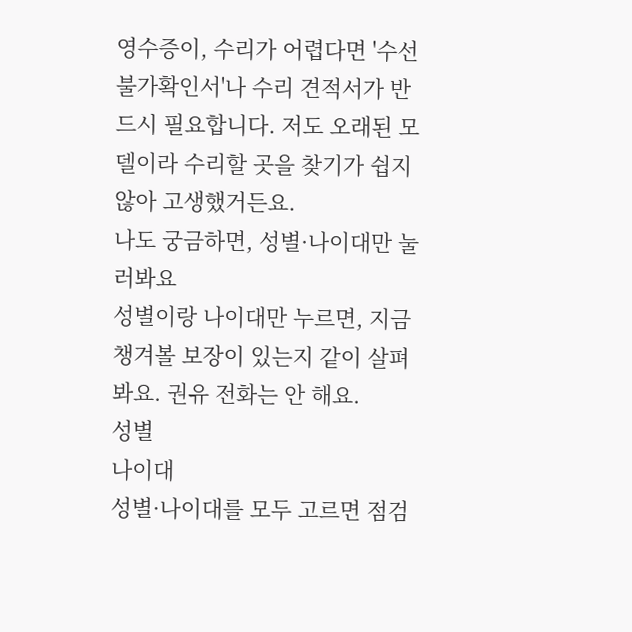영수증이, 수리가 어렵다면 '수선불가확인서'나 수리 견적서가 반드시 필요합니다. 저도 오래된 모델이라 수리할 곳을 찾기가 쉽지 않아 고생했거든요.
나도 궁금하면, 성별·나이대만 눌러봐요
성별이랑 나이대만 누르면, 지금 챙겨볼 보장이 있는지 같이 살펴봐요. 권유 전화는 안 해요.
성별
나이대
성별·나이대를 모두 고르면 점검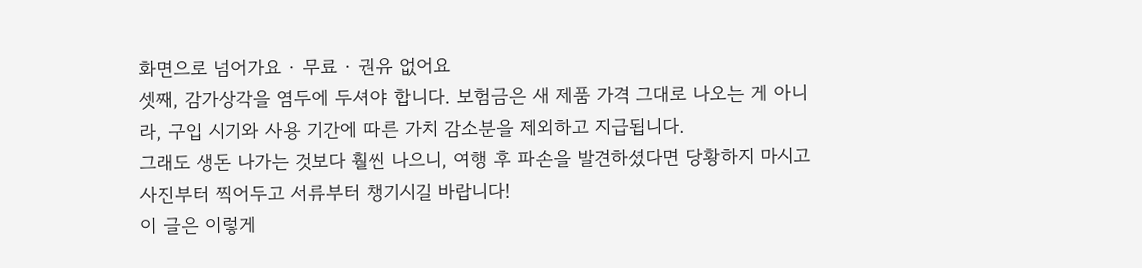화면으로 넘어가요 · 무료 · 권유 없어요
셋째, 감가상각을 염두에 두셔야 합니다. 보험금은 새 제품 가격 그대로 나오는 게 아니라, 구입 시기와 사용 기간에 따른 가치 감소분을 제외하고 지급됩니다.
그래도 생돈 나가는 것보다 훨씬 나으니, 여행 후 파손을 발견하셨다면 당황하지 마시고 사진부터 찍어두고 서류부터 챙기시길 바랍니다!
이 글은 이렇게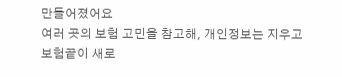만들어졌어요
여러 곳의 보험 고민을 참고해, 개인정보는 지우고 보험끝이 새로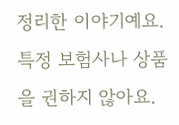정리한 이야기예요.
특정 보험사나 상품을 권하지 않아요.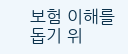보험 이해를 돕기 위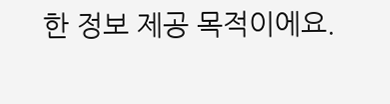한 정보 제공 목적이에요.